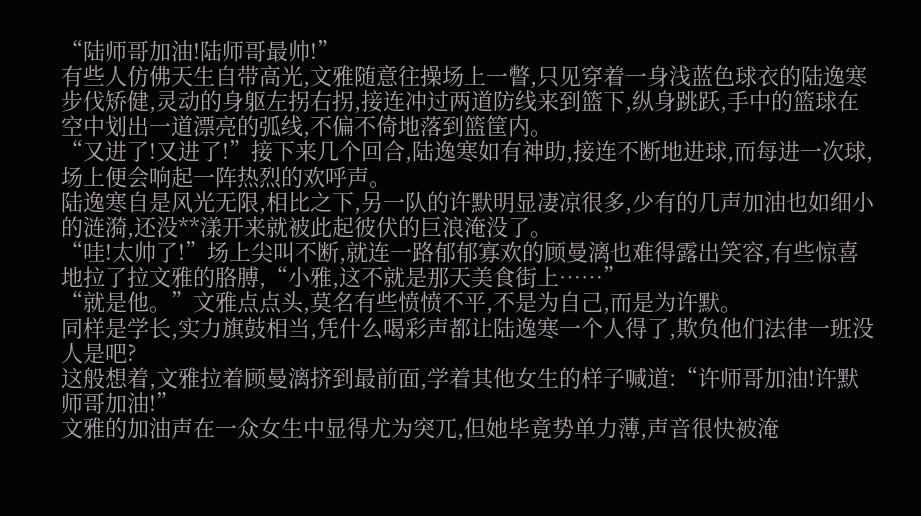“陆师哥加油!陆师哥最帅!”
有些人仿佛天生自带高光,文雅随意往操场上一瞥,只见穿着一身浅蓝色球衣的陆逸寒步伐矫健,灵动的身躯左拐右拐,接连冲过两道防线来到篮下,纵身跳跃,手中的篮球在空中划出一道漂亮的弧线,不偏不倚地落到篮筐内。
“又进了!又进了!”接下来几个回合,陆逸寒如有神助,接连不断地进球,而每进一次球,场上便会响起一阵热烈的欢呼声。
陆逸寒自是风光无限,相比之下,另一队的许默明显凄凉很多,少有的几声加油也如细小的涟漪,还没**漾开来就被此起彼伏的巨浪淹没了。
“哇!太帅了!”场上尖叫不断,就连一路郁郁寡欢的顾曼漓也难得露出笑容,有些惊喜地拉了拉文雅的胳膊,“小雅,这不就是那天美食街上……”
“就是他。”文雅点点头,莫名有些愤愤不平,不是为自己,而是为许默。
同样是学长,实力旗鼓相当,凭什么喝彩声都让陆逸寒一个人得了,欺负他们法律一班没人是吧?
这般想着,文雅拉着顾曼漓挤到最前面,学着其他女生的样子喊道:“许师哥加油!许默师哥加油!”
文雅的加油声在一众女生中显得尤为突兀,但她毕竟势单力薄,声音很快被淹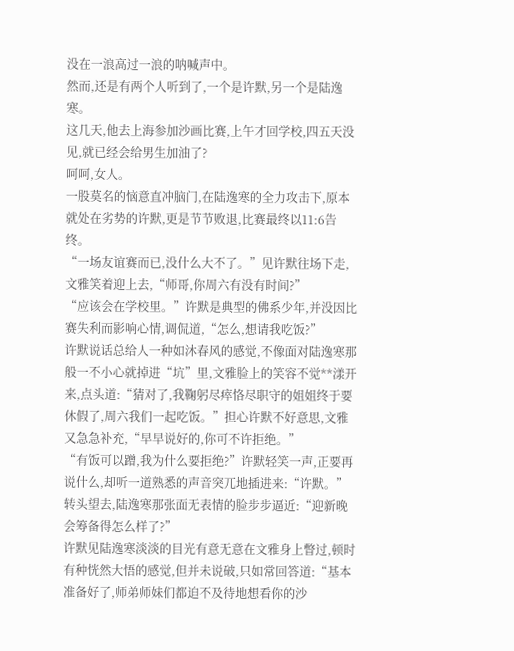没在一浪高过一浪的呐喊声中。
然而,还是有两个人听到了,一个是许默,另一个是陆逸寒。
这几天,他去上海参加沙画比赛,上午才回学校,四五天没见,就已经会给男生加油了?
呵呵,女人。
一股莫名的恼意直冲脑门,在陆逸寒的全力攻击下,原本就处在劣势的许默,更是节节败退,比赛最终以11:6告终。
“一场友谊赛而已,没什么大不了。”见许默往场下走,文雅笑着迎上去,“师哥,你周六有没有时间?”
“应该会在学校里。”许默是典型的佛系少年,并没因比赛失利而影响心情,调侃道,“怎么,想请我吃饭?”
许默说话总给人一种如沐春风的感觉,不像面对陆逸寒那般一不小心就掉进“坑”里,文雅脸上的笑容不觉**漾开来,点头道:“猜对了,我鞠躬尽瘁恪尽职守的姐姐终于要休假了,周六我们一起吃饭。”担心许默不好意思,文雅又急急补充,“早早说好的,你可不许拒绝。”
“有饭可以蹭,我为什么要拒绝?”许默轻笑一声,正要再说什么,却听一道熟悉的声音突兀地插进来:“许默。”
转头望去,陆逸寒那张面无表情的脸步步逼近:“迎新晚会筹备得怎么样了?”
许默见陆逸寒淡淡的目光有意无意在文雅身上瞥过,顿时有种恍然大悟的感觉,但并未说破,只如常回答道:“基本准备好了,师弟师妹们都迫不及待地想看你的沙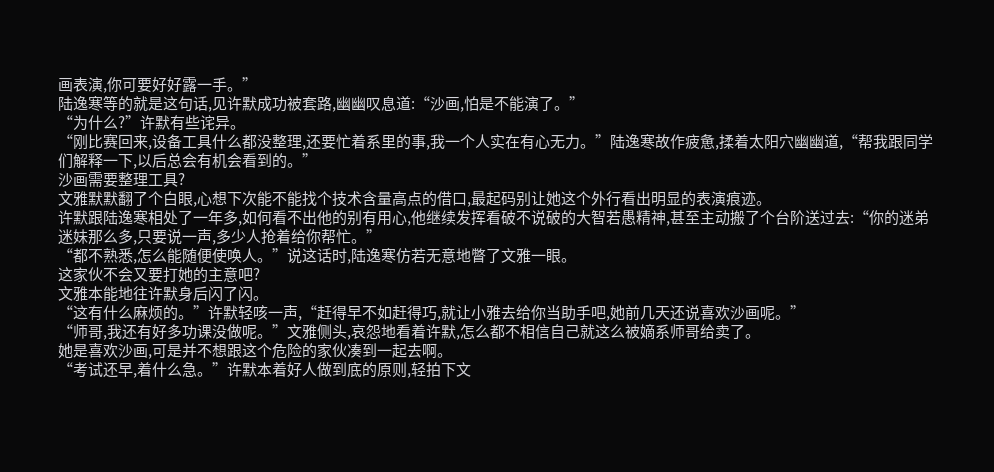画表演,你可要好好露一手。”
陆逸寒等的就是这句话,见许默成功被套路,幽幽叹息道:“沙画,怕是不能演了。”
“为什么?”许默有些诧异。
“刚比赛回来,设备工具什么都没整理,还要忙着系里的事,我一个人实在有心无力。”陆逸寒故作疲惫,揉着太阳穴幽幽道,“帮我跟同学们解释一下,以后总会有机会看到的。”
沙画需要整理工具?
文雅默默翻了个白眼,心想下次能不能找个技术含量高点的借口,最起码别让她这个外行看出明显的表演痕迹。
许默跟陆逸寒相处了一年多,如何看不出他的别有用心,他继续发挥看破不说破的大智若愚精神,甚至主动搬了个台阶送过去:“你的迷弟迷妹那么多,只要说一声,多少人抢着给你帮忙。”
“都不熟悉,怎么能随便使唤人。”说这话时,陆逸寒仿若无意地瞥了文雅一眼。
这家伙不会又要打她的主意吧?
文雅本能地往许默身后闪了闪。
“这有什么麻烦的。”许默轻咳一声,“赶得早不如赶得巧,就让小雅去给你当助手吧,她前几天还说喜欢沙画呢。”
“师哥,我还有好多功课没做呢。”文雅侧头,哀怨地看着许默,怎么都不相信自己就这么被嫡系师哥给卖了。
她是喜欢沙画,可是并不想跟这个危险的家伙凑到一起去啊。
“考试还早,着什么急。”许默本着好人做到底的原则,轻拍下文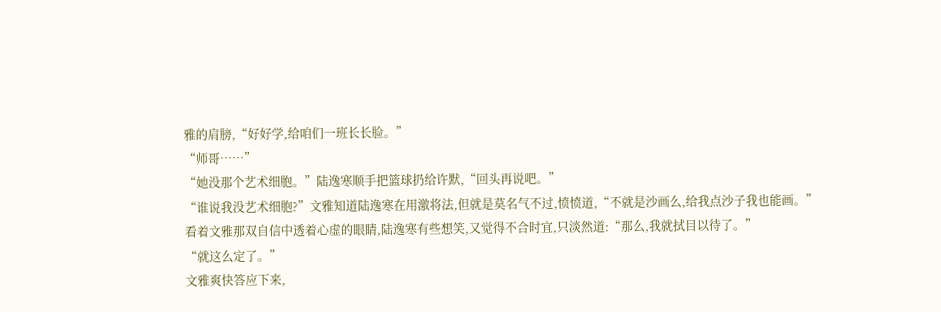雅的肩膀,“好好学,给咱们一班长长脸。”
“师哥……”
“她没那个艺术细胞。”陆逸寒顺手把篮球扔给许默,“回头再说吧。”
“谁说我没艺术细胞?”文雅知道陆逸寒在用激将法,但就是莫名气不过,愤愤道,“不就是沙画么,给我点沙子我也能画。”
看着文雅那双自信中透着心虚的眼睛,陆逸寒有些想笑,又觉得不合时宜,只淡然道:“那么,我就拭目以待了。”
“就这么定了。”
文雅爽快答应下来,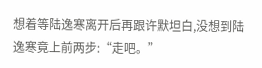想着等陆逸寒离开后再跟许默坦白,没想到陆逸寒竟上前两步:“走吧。”